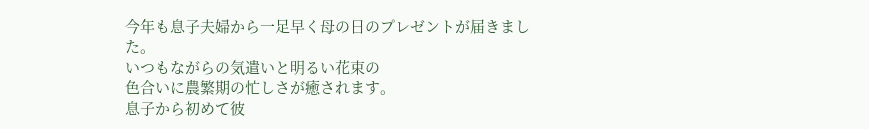今年も息子夫婦から一足早く母の日のプレゼントが届きました。
いつもながらの気遣いと明るい花束の
色合いに農繁期の忙しさが癒されます。
息子から初めて彼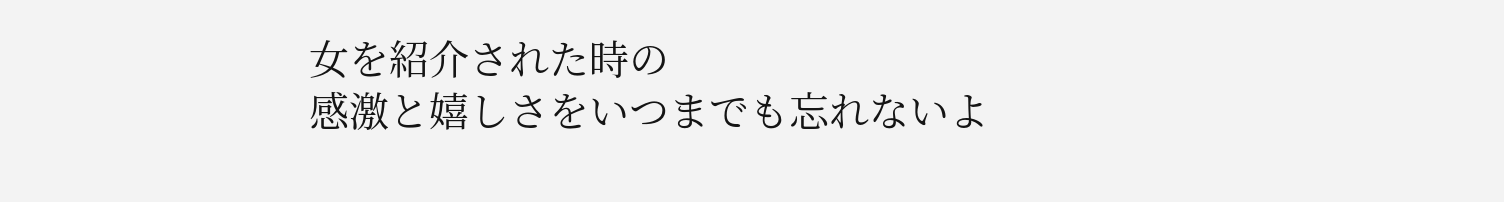女を紹介された時の
感激と嬉しさをいつまでも忘れないよ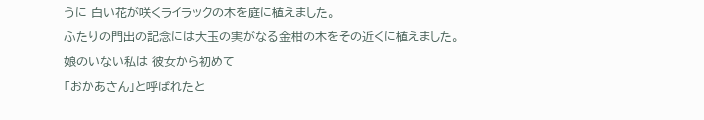うに 白い花が咲くライラックの木を庭に植えました。
ふたりの門出の記念には大玉の実がなる金柑の木をその近くに植えました。
娘のいない私は 彼女から初めて
「おかあさん」と呼ばれたと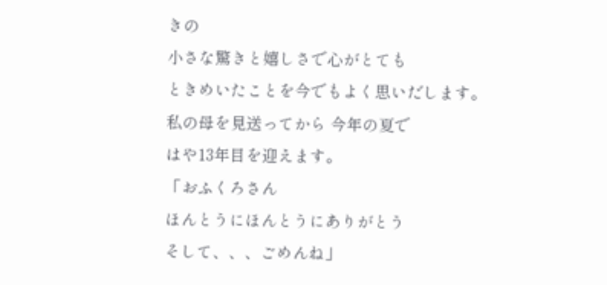きの
小さな驚きと嬉しさで心がとても
ときめいたことを今でもよく思いだします。
私の母を見送ってから 今年の夏で
はや13年目を迎えます。
「おふくろさん
ほんとうにほんとうにありがとう
そして、、、ごめんね」